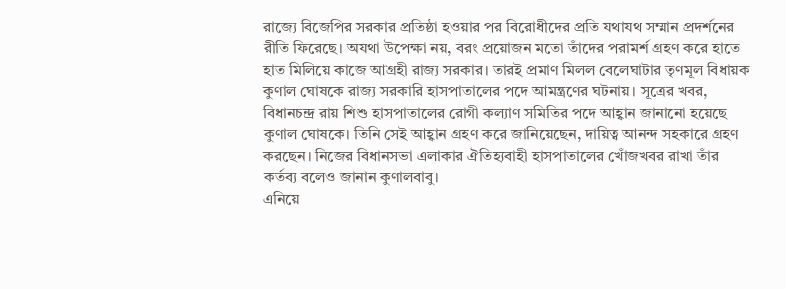রাজ্যে বিজেপির সরকার প্রতিষ্ঠা হওয়ার পর বিরোধীদের প্রতি যথাযথ সম্মান প্রদর্শনের রীতি ফিরেছে। অযথা উপেক্ষা নয়, বরং প্রয়োজন মতো তাঁদের পরামর্শ গ্রহণ করে হাতে হাত মিলিয়ে কাজে আগ্রহী রাজ্য সরকার। তারই প্রমাণ মিলল বেলেঘাটার তৃণমূল বিধায়ক কুণাল ঘোষকে রাজ্য সরকারি হাসপাতালের পদে আমন্ত্রণের ঘটনায়। সূত্রের খবর, বিধানচন্দ্র রায় শিশু হাসপাতালের রোগী কল্যাণ সমিতির পদে আহ্বান জানানো হয়েছে কুণাল ঘোষকে। তিনি সেই আহ্বান গ্রহণ করে জানিয়েছেন, দায়িত্ব আনন্দ সহকারে গ্রহণ করছেন। নিজের বিধানসভা এলাকার ঐতিহ্যবাহী হাসপাতালের খোঁজখবর রাখা তাঁর কর্তব্য বলেও জানান কুণালবাবু।
এনিয়ে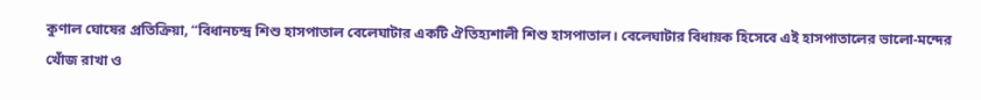কুণাল ঘোষের প্রতিক্রিয়া, “বিধানচন্দ্র শিশু হাসপাতাল বেলেঘাটার একটি ঐতিহ্যশালী শিশু হাসপাতাল। বেলেঘাটার বিধায়ক হিসেবে এই হাসপাতালের ভালো-মন্দের খোঁজ রাখা ও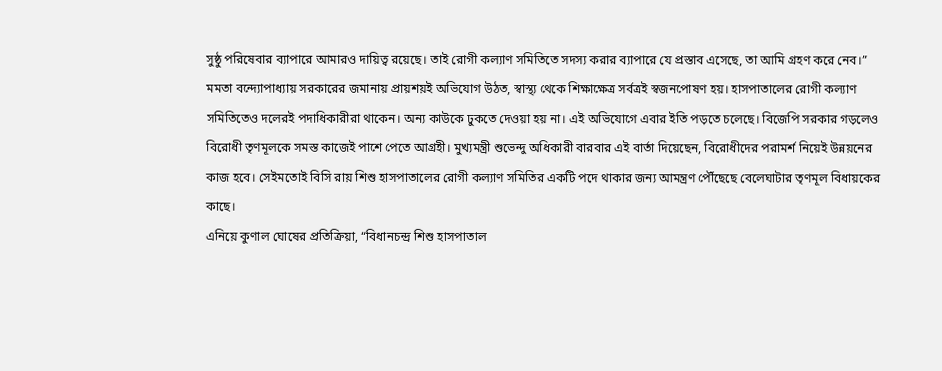সুষ্ঠু পরিষেবার ব্যাপারে আমারও দায়িত্ব রয়েছে। তাই রোগী কল্যাণ সমিতিতে সদস্য করার ব্যাপারে যে প্রস্তাব এসেছে, তা আমি গ্রহণ করে নেব।”
মমতা বন্দ্যোপাধ্যায় সরকারের জমানায় প্রায়শয়ই অভিযোগ উঠত, স্বাস্থ্য থেকে শিক্ষাক্ষেত্র সর্বত্রই স্বজনপোষণ হয়। হাসপাতালের রোগী কল্যাণ সমিতিতেও দলেরই পদাধিকারীরা থাকেন। অন্য কাউকে ঢুকতে দেওয়া হয় না। এই অভিযোগে এবার ইতি পড়তে চলেছে। বিজেপি সরকার গড়লেও বিরোধী তৃণমূলকে সমস্ত কাজেই পাশে পেতে আগ্রহী। মুখ্যমন্ত্রী শুভেন্দু অধিকারী বারবার এই বার্তা দিয়েছেন, বিরোধীদের পরামর্শ নিয়েই উন্নয়নের কাজ হবে। সেইমতোই বিসি রায় শিশু হাসপাতালের রোগী কল্যাণ সমিতির একটি পদে থাকার জন্য আমন্ত্রণ পৌঁছেছে বেলেঘাটার তৃণমূল বিধায়কের কাছে।
এনিয়ে কুণাল ঘোষের প্রতিক্রিয়া, “বিধানচন্দ্র শিশু হাসপাতাল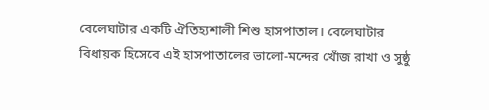বেলেঘাটার একটি ঐতিহ্যশালী শিশু হাসপাতাল। বেলেঘাটার বিধায়ক হিসেবে এই হাসপাতালের ভালো-মন্দের খোঁজ রাখা ও সুষ্ঠু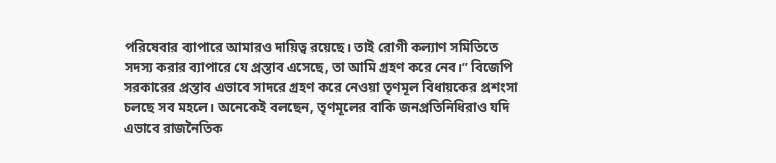পরিষেবার ব্যাপারে আমারও দায়িত্ব রয়েছে। তাই রোগী কল্যাণ সমিতিতে সদস্য করার ব্যাপারে যে প্রস্তাব এসেছে, তা আমি গ্রহণ করে নেব।” বিজেপি সরকারের প্রস্তাব এভাবে সাদরে গ্রহণ করে নেওয়া তৃণমূল বিধায়কের প্রশংসা চলছে সব মহলে। অনেকেই বলছেন, তৃণমূলের বাকি জনপ্রতিনিধিরাও যদি এভাবে রাজনৈতিক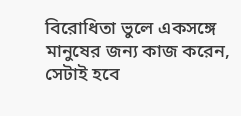বিরোধিতা ভুলে একসঙ্গে মানুষের জন্য কাজ করেন, সেটাই হবে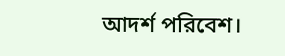আদর্শ পরিবেশ।